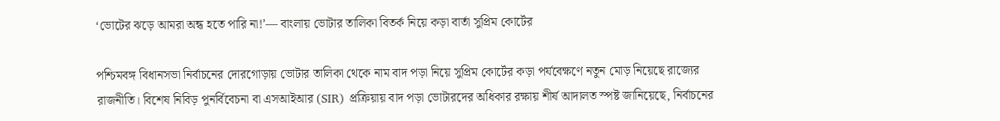‘ভোটের ঝড়ে আমরা অন্ধ হতে পারি না!’— বাংলায় ভোটার তালিকা বিতর্ক নিয়ে কড়া বার্তা সুপ্রিম কোর্টের

পশ্চিমবঙ্গ বিধানসভা নির্বাচনের দোরগোড়ায় ভোটার তালিকা থেকে নাম বাদ পড়া নিয়ে সুপ্রিম কোর্টের কড়া পর্যবেক্ষণে নতুন মোড় নিয়েছে রাজ্যের রাজনীতি। বিশেষ নিবিড় পুনর্বিবেচনা বা এসআইআর (SIR) প্রক্রিয়ায় বাদ পড়া ভোটারদের অধিকার রক্ষায় শীর্ষ আদালত স্পষ্ট জানিয়েছে, নির্বাচনের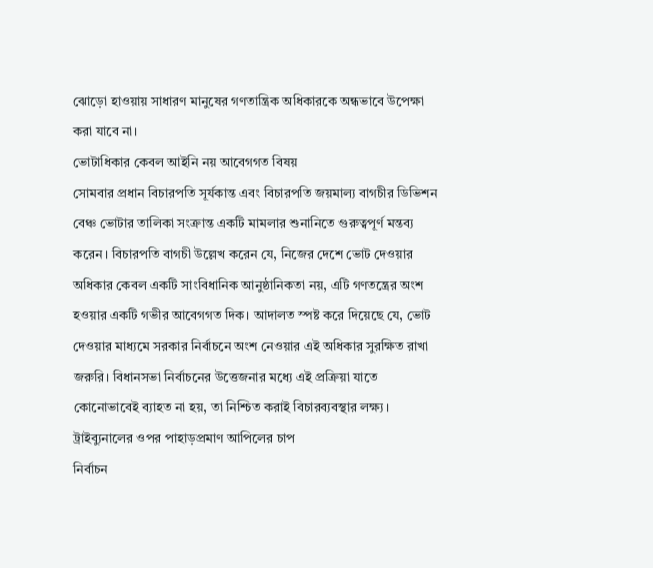ঝোড়ো হাওয়ায় সাধারণ মানুষের গণতান্ত্রিক অধিকারকে অন্ধভাবে উপেক্ষা করা যাবে না।
ভোটাধিকার কেবল আইনি নয় আবেগগত বিষয়
সোমবার প্রধান বিচারপতি সূর্যকান্ত এবং বিচারপতি জয়মাল্য বাগচীর ডিভিশন বেঞ্চ ভোটার তালিকা সংক্রান্ত একটি মামলার শুনানিতে গুরুত্বপূর্ণ মন্তব্য করেন। বিচারপতি বাগচী উল্লেখ করেন যে, নিজের দেশে ভোট দেওয়ার অধিকার কেবল একটি সাংবিধানিক আনুষ্ঠানিকতা নয়, এটি গণতন্ত্রের অংশ হওয়ার একটি গভীর আবেগগত দিক। আদালত স্পষ্ট করে দিয়েছে যে, ভোট দেওয়ার মাধ্যমে সরকার নির্বাচনে অংশ নেওয়ার এই অধিকার সুরক্ষিত রাখা জরুরি। বিধানসভা নির্বাচনের উত্তেজনার মধ্যে এই প্রক্রিয়া যাতে কোনোভাবেই ব্যাহত না হয়, তা নিশ্চিত করাই বিচারব্যবস্থার লক্ষ্য।
ট্রাইব্যুনালের ওপর পাহাড়প্রমাণ আপিলের চাপ
নির্বাচন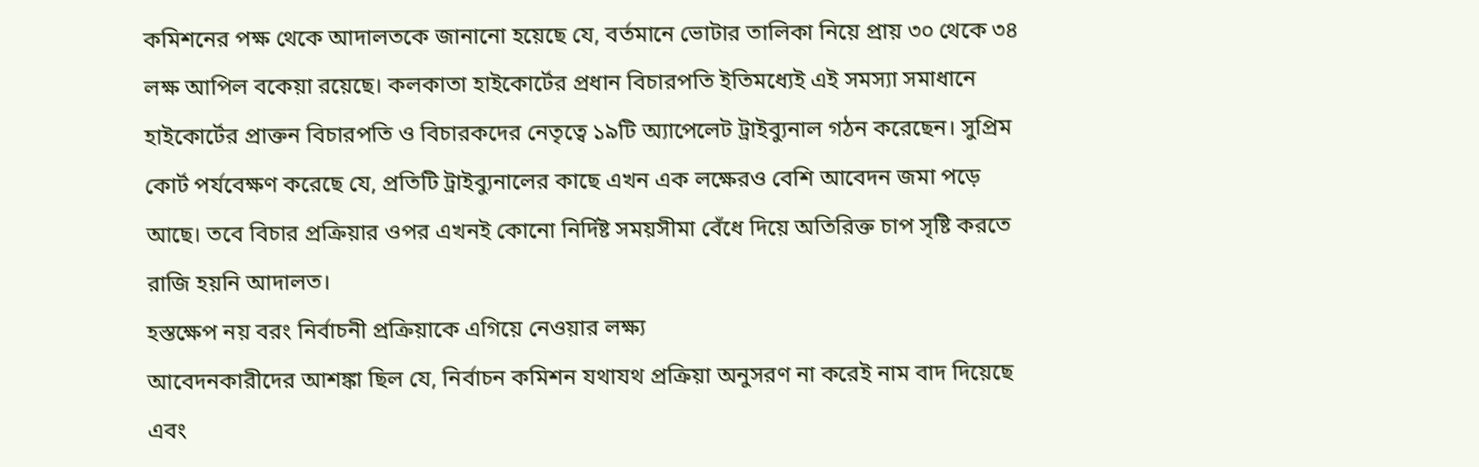কমিশনের পক্ষ থেকে আদালতকে জানানো হয়েছে যে, বর্তমানে ভোটার তালিকা নিয়ে প্রায় ৩০ থেকে ৩৪ লক্ষ আপিল বকেয়া রয়েছে। কলকাতা হাইকোর্টের প্রধান বিচারপতি ইতিমধ্যেই এই সমস্যা সমাধানে হাইকোর্টের প্রাক্তন বিচারপতি ও বিচারকদের নেতৃত্বে ১৯টি অ্যাপেলেট ট্রাইব্যুনাল গঠন করেছেন। সুপ্রিম কোর্ট পর্যবেক্ষণ করেছে যে, প্রতিটি ট্রাইব্যুনালের কাছে এখন এক লক্ষেরও বেশি আবেদন জমা পড়ে আছে। তবে বিচার প্রক্রিয়ার ওপর এখনই কোনো নির্দিষ্ট সময়সীমা বেঁধে দিয়ে অতিরিক্ত চাপ সৃষ্টি করতে রাজি হয়নি আদালত।
হস্তক্ষেপ নয় বরং নির্বাচনী প্রক্রিয়াকে এগিয়ে নেওয়ার লক্ষ্য
আবেদনকারীদের আশঙ্কা ছিল যে, নির্বাচন কমিশন যথাযথ প্রক্রিয়া অনুসরণ না করেই নাম বাদ দিয়েছে এবং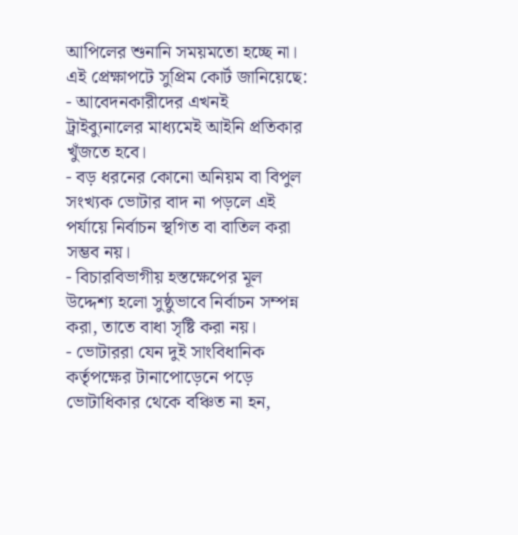আপিলের শুনানি সময়মতো হচ্ছে না। এই প্রেক্ষাপটে সুপ্রিম কোর্ট জানিয়েছে:
- আবেদনকারীদের এখনই ট্রাইব্যুনালের মাধ্যমেই আইনি প্রতিকার খুঁজতে হবে।
- বড় ধরনের কোনো অনিয়ম বা বিপুল সংখ্যক ভোটার বাদ না পড়লে এই পর্যায়ে নির্বাচন স্থগিত বা বাতিল করা সম্ভব নয়।
- বিচারবিভাগীয় হস্তক্ষেপের মূল উদ্দেশ্য হলো সুষ্ঠুভাবে নির্বাচন সম্পন্ন করা, তাতে বাধা সৃষ্টি করা নয়।
- ভোটাররা যেন দুই সাংবিধানিক কর্তৃপক্ষের টানাপোড়েনে পড়ে ভোটাধিকার থেকে বঞ্চিত না হন,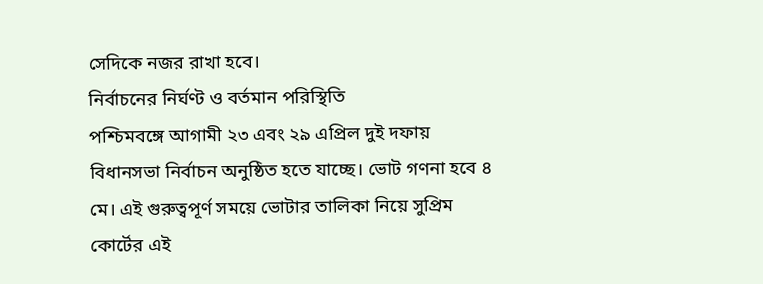সেদিকে নজর রাখা হবে।
নির্বাচনের নির্ঘণ্ট ও বর্তমান পরিস্থিতি
পশ্চিমবঙ্গে আগামী ২৩ এবং ২৯ এপ্রিল দুই দফায় বিধানসভা নির্বাচন অনুষ্ঠিত হতে যাচ্ছে। ভোট গণনা হবে ৪ মে। এই গুরুত্বপূর্ণ সময়ে ভোটার তালিকা নিয়ে সুপ্রিম কোর্টের এই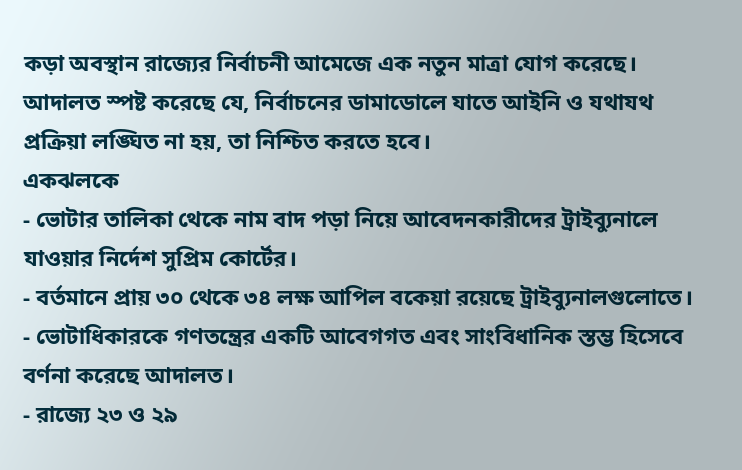কড়া অবস্থান রাজ্যের নির্বাচনী আমেজে এক নতুন মাত্রা যোগ করেছে। আদালত স্পষ্ট করেছে যে, নির্বাচনের ডামাডোলে যাতে আইনি ও যথাযথ প্রক্রিয়া লঙ্ঘিত না হয়, তা নিশ্চিত করতে হবে।
একঝলকে
- ভোটার তালিকা থেকে নাম বাদ পড়া নিয়ে আবেদনকারীদের ট্রাইব্যুনালে যাওয়ার নির্দেশ সুপ্রিম কোর্টের।
- বর্তমানে প্রায় ৩০ থেকে ৩৪ লক্ষ আপিল বকেয়া রয়েছে ট্রাইব্যুনালগুলোতে।
- ভোটাধিকারকে গণতন্ত্রের একটি আবেগগত এবং সাংবিধানিক স্তম্ভ হিসেবে বর্ণনা করেছে আদালত।
- রাজ্যে ২৩ ও ২৯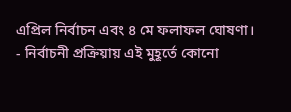এপ্রিল নির্বাচন এবং ৪ মে ফলাফল ঘোষণা।
- নির্বাচনী প্রক্রিয়ায় এই মুহূর্তে কোনো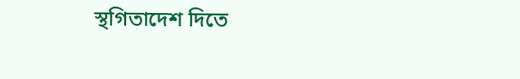স্থগিতাদেশ দিতে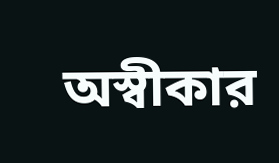অস্বীকার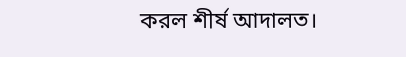করল শীর্ষ আদালত।